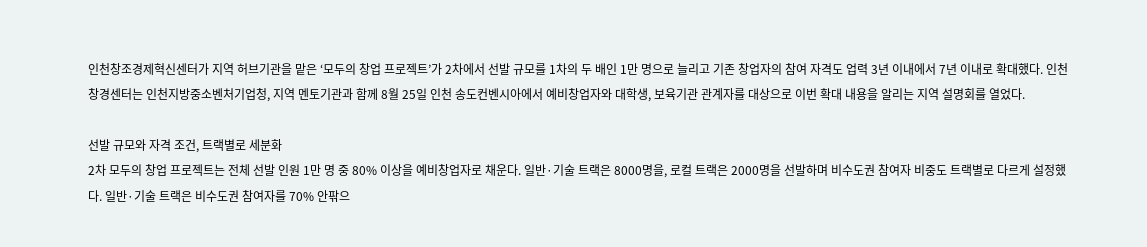인천창조경제혁신센터가 지역 허브기관을 맡은 ‘모두의 창업 프로젝트’가 2차에서 선발 규모를 1차의 두 배인 1만 명으로 늘리고 기존 창업자의 참여 자격도 업력 3년 이내에서 7년 이내로 확대했다. 인천창경센터는 인천지방중소벤처기업청, 지역 멘토기관과 함께 8월 25일 인천 송도컨벤시아에서 예비창업자와 대학생, 보육기관 관계자를 대상으로 이번 확대 내용을 알리는 지역 설명회를 열었다.

선발 규모와 자격 조건, 트랙별로 세분화
2차 모두의 창업 프로젝트는 전체 선발 인원 1만 명 중 80% 이상을 예비창업자로 채운다. 일반·기술 트랙은 8000명을, 로컬 트랙은 2000명을 선발하며 비수도권 참여자 비중도 트랙별로 다르게 설정했다. 일반·기술 트랙은 비수도권 참여자를 70% 안팎으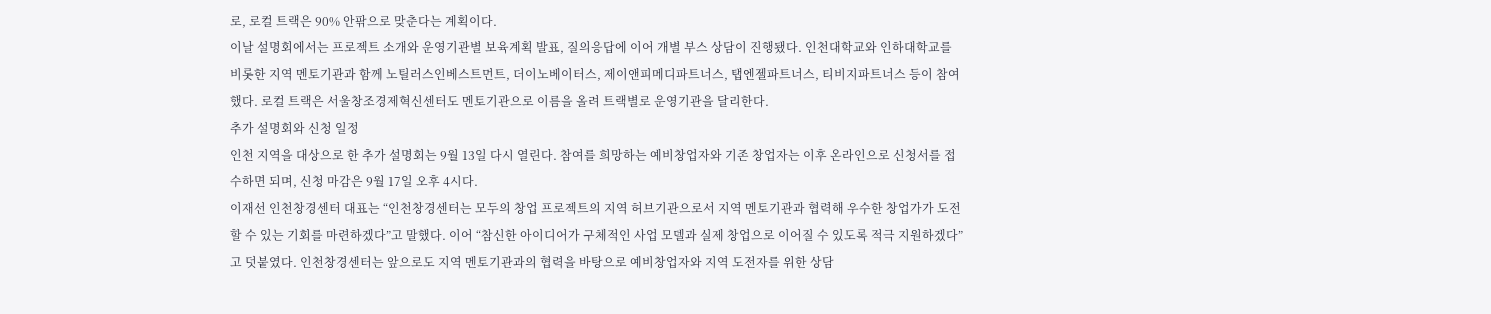로, 로컬 트랙은 90% 안팎으로 맞춘다는 계획이다.
이날 설명회에서는 프로젝트 소개와 운영기관별 보육계획 발표, 질의응답에 이어 개별 부스 상담이 진행됐다. 인천대학교와 인하대학교를 비롯한 지역 멘토기관과 함께 노틸러스인베스트먼트, 더이노베이터스, 제이앤피메디파트너스, 탭엔젤파트너스, 티비지파트너스 등이 참여했다. 로컬 트랙은 서울창조경제혁신센터도 멘토기관으로 이름을 올려 트랙별로 운영기관을 달리한다.
추가 설명회와 신청 일정
인천 지역을 대상으로 한 추가 설명회는 9월 13일 다시 열린다. 참여를 희망하는 예비창업자와 기존 창업자는 이후 온라인으로 신청서를 접수하면 되며, 신청 마감은 9월 17일 오후 4시다.
이재선 인천창경센터 대표는 “인천창경센터는 모두의 창업 프로젝트의 지역 허브기관으로서 지역 멘토기관과 협력해 우수한 창업가가 도전할 수 있는 기회를 마련하겠다”고 말했다. 이어 “참신한 아이디어가 구체적인 사업 모델과 실제 창업으로 이어질 수 있도록 적극 지원하겠다”고 덧붙였다. 인천창경센터는 앞으로도 지역 멘토기관과의 협력을 바탕으로 예비창업자와 지역 도전자를 위한 상담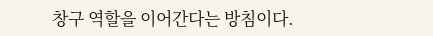창구 역할을 이어간다는 방침이다.